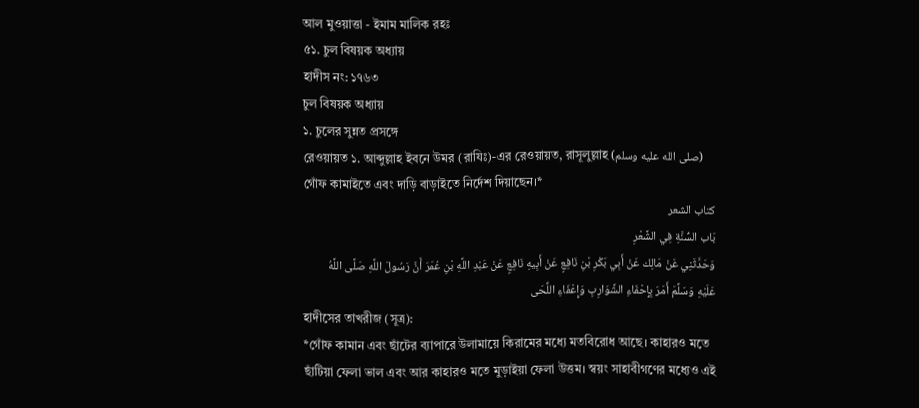আল মুওয়াত্তা - ইমাম মালিক রহঃ
৫১. চুল বিষয়ক অধ্যায়
হাদীস নং: ১৭৬৩
চুল বিষয়ক অধ্যায়
১. চুলের সুন্নত প্রসঙ্গে
রেওয়ায়ত ১. আব্দুল্লাহ ইবনে উমর (রাযিঃ)-এর রেওয়ায়ত, রাসূলুল্লাহ (صلى الله عليه وسلم) গোঁফ কামাইতে এবং দাড়ি বাড়াইতে নির্দেশ দিয়াছেন।*
كتاب الشعر
بَاب السُّنَّةِ فِي الشَّعْرِ
وَحَدَّثَنِي عَنْ مَالِك عَنْ أَبِي بَكْرِ بْنِ نَافِعٍ عَنْ أَبِيهِ نَافِعٍ عَنْ عَبْدِ اللَّهِ بْنِ عُمَرَ أَنَّ رَسُولَ اللَّهِ صَلَّى اللَّهُ عَلَيْهِ وَسَلَّمَ أَمَرَ بِإِحْفَاءِ الشَّوَارِبِ وَإِعْفَاءِ اللِّحَى
হাদীসের তাখরীজ (সূত্র):
*গোঁফ কামান এবং ছাঁটের ব্যাপারে উলামায়ে কিরামের মধ্যে মতবিরোধ আছে। কাহারও মতে ছাঁটিয়া ফেলা ভাল এবং আর কাহারও মতে মুড়াইয়া ফেলা উত্তম। স্বয়ং সাহাবীগণের মধ্যেও এই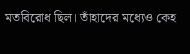মতবিরোধ ছিল। তাঁহাদের মধ্যেও কেহ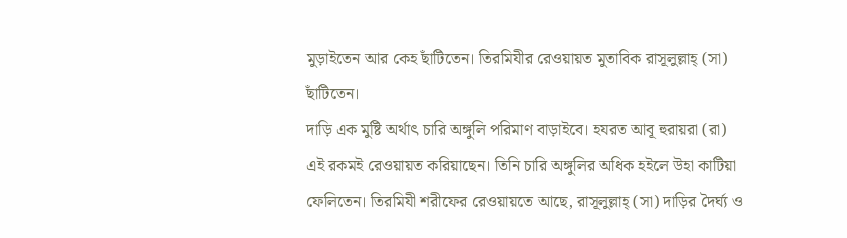মুড়াইতেন আর কেহ ছাঁটিতেন। তিরমিযীর রেওয়ায়ত মুতাবিক রাসূলুল্লাহ্ (সা) ছাঁটিতেন।
দাড়ি এক মুষ্টি অর্থাৎ চারি অঙ্গুলি পরিমাণ বাড়াইবে। হযরত আবূ হুরায়রা (রা) এই রকমই রেওয়ায়ত করিয়াছেন। তিনি চারি অঙ্গুলির অধিক হইলে উহা কাটিয়া ফেলিতেন। তিরমিযী শরীফের রেওয়ায়তে আছে, রাসূলুল্লাহ্ (সা) দাড়ির দৈর্ঘ্য ও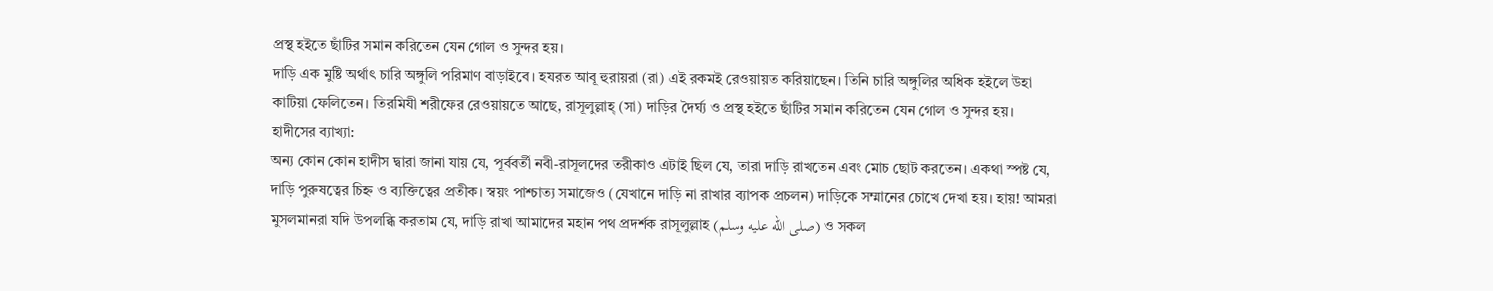প্রস্থ হইতে ছাঁটির সমান করিতেন যেন গোল ও সুন্দর হয়।
দাড়ি এক মুষ্টি অর্থাৎ চারি অঙ্গুলি পরিমাণ বাড়াইবে। হযরত আবূ হুরায়রা (রা) এই রকমই রেওয়ায়ত করিয়াছেন। তিনি চারি অঙ্গুলির অধিক হইলে উহা কাটিয়া ফেলিতেন। তিরমিযী শরীফের রেওয়ায়তে আছে, রাসূলুল্লাহ্ (সা) দাড়ির দৈর্ঘ্য ও প্রস্থ হইতে ছাঁটির সমান করিতেন যেন গোল ও সুন্দর হয়।
হাদীসের ব্যাখ্যা:
অন্য কোন কোন হাদীস দ্বারা জানা যায় যে, পূর্ববর্তী নবী-রাসূলদের তরীকাও এটাই ছিল যে, তারা দাড়ি রাখতেন এবং মোচ ছোট করতেন। একথা স্পষ্ট যে, দাড়ি পুরুষত্বের চিহ্ন ও ব্যক্তিত্বের প্রতীক। স্বয়ং পাশ্চাত্য সমাজেও (যেখানে দাড়ি না রাখার ব্যাপক প্রচলন) দাড়িকে সম্মানের চোখে দেখা হয়। হায়! আমরা মুসলমানরা যদি উপলব্ধি করতাম যে, দাড়ি রাখা আমাদের মহান পথ প্রদর্শক রাসূলুল্লাহ (صلى الله عليه وسلم) ও সকল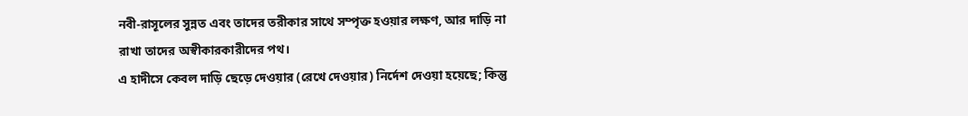নবী-রাসূলের সুন্নত এবং তাদের তরীকার সাথে সম্পৃক্ত হওয়ার লক্ষণ, আর দাড়ি না রাখা তাদের অস্বীকারকারীদের পথ।
এ হাদীসে কেবল দাড়ি ছেড়ে দেওয়ার (রেখে দেওয়ার) নির্দেশ দেওয়া হয়েছে; কিন্তু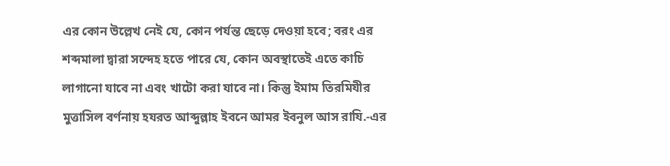এর কোন উল্লেখ নেই যে, কোন পর্যন্ত ছেড়ে দেওয়া হবে; বরং এর শব্দমালা দ্বারা সন্দেহ হতে পারে যে, কোন অবস্থাতেই এতে কাচি লাগানো যাবে না এবং খাটো করা যাবে না। কিন্তু ইমাম তিরমিযীর মুত্তাসিল বর্ণনায় হযরত আব্দুল্লাহ ইবনে আমর ইবনুল আস রাযি.-এর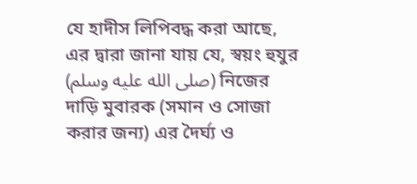যে হাদীস লিপিবদ্ধ করা আছে, এর দ্বারা জানা যায় যে, স্বয়ং হুযুর (صلى الله عليه وسلم) নিজের দাড়ি মুবারক (সমান ও সোজা করার জন্য) এর দৈর্ঘ্য ও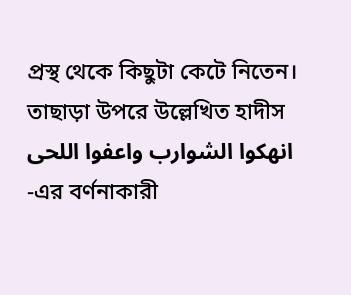প্রস্থ থেকে কিছুটা কেটে নিতেন। তাছাড়া উপরে উল্লেখিত হাদীস انهكوا الشوارب واعفوا اللحى -এর বর্ণনাকারী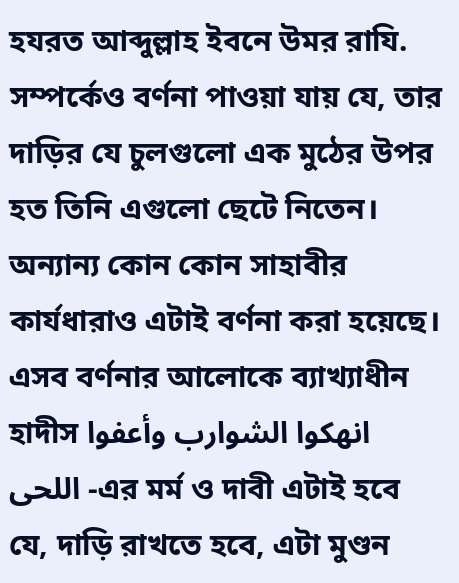হযরত আব্দুল্লাহ ইবনে উমর রাযি. সম্পর্কেও বর্ণনা পাওয়া যায় যে, তার দাড়ির যে চুলগুলো এক মুঠের উপর হত তিনি এগুলো ছেটে নিতেন। অন্যান্য কোন কোন সাহাবীর কার্যধারাও এটাই বর্ণনা করা হয়েছে। এসব বর্ণনার আলোকে ব্যাখ্যাধীন হাদীস انهكوا الشوارب وأعفوا اللحى -এর মর্ম ও দাবী এটাই হবে যে, দাড়ি রাখতে হবে, এটা মুণ্ডন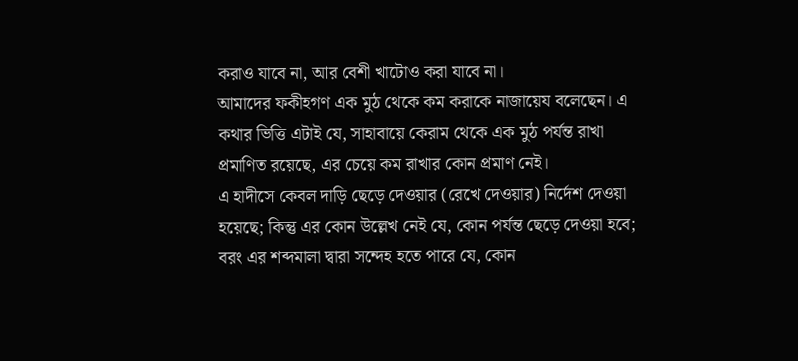করাও যাবে না, আর বেশী খাটোও করা যাবে না।
আমাদের ফকীহগণ এক মুঠ থেকে কম করাকে নাজায়েয বলেছেন। এ কথার ভিত্তি এটাই যে, সাহাবায়ে কেরাম থেকে এক মুঠ পর্যন্ত রাখা প্রমাণিত রয়েছে, এর চেয়ে কম রাখার কোন প্রমাণ নেই।
এ হাদীসে কেবল দাড়ি ছেড়ে দেওয়ার (রেখে দেওয়ার) নির্দেশ দেওয়া হয়েছে; কিন্তু এর কোন উল্লেখ নেই যে, কোন পর্যন্ত ছেড়ে দেওয়া হবে; বরং এর শব্দমালা দ্বারা সন্দেহ হতে পারে যে, কোন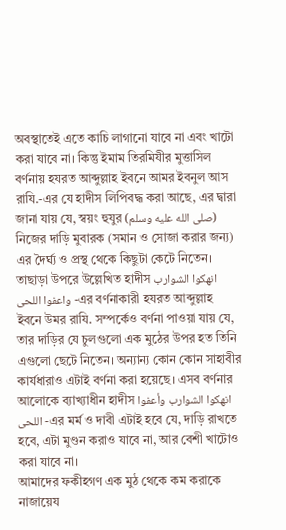অবস্থাতেই এতে কাচি লাগানো যাবে না এবং খাটো করা যাবে না। কিন্তু ইমাম তিরমিযীর মুত্তাসিল বর্ণনায় হযরত আব্দুল্লাহ ইবনে আমর ইবনুল আস রাযি.-এর যে হাদীস লিপিবদ্ধ করা আছে, এর দ্বারা জানা যায় যে, স্বয়ং হুযুর (صلى الله عليه وسلم) নিজের দাড়ি মুবারক (সমান ও সোজা করার জন্য) এর দৈর্ঘ্য ও প্রস্থ থেকে কিছুটা কেটে নিতেন। তাছাড়া উপরে উল্লেখিত হাদীস انهكوا الشوارب واعفوا اللحى -এর বর্ণনাকারী হযরত আব্দুল্লাহ ইবনে উমর রাযি. সম্পর্কেও বর্ণনা পাওয়া যায় যে, তার দাড়ির যে চুলগুলো এক মুঠের উপর হত তিনি এগুলো ছেটে নিতেন। অন্যান্য কোন কোন সাহাবীর কার্যধারাও এটাই বর্ণনা করা হয়েছে। এসব বর্ণনার আলোকে ব্যাখ্যাধীন হাদীস انهكوا الشوارب وأعفوا اللحى -এর মর্ম ও দাবী এটাই হবে যে, দাড়ি রাখতে হবে, এটা মুণ্ডন করাও যাবে না, আর বেশী খাটোও করা যাবে না।
আমাদের ফকীহগণ এক মুঠ থেকে কম করাকে নাজায়েয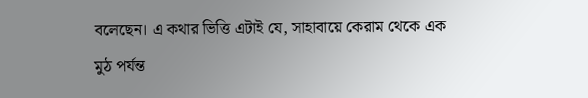বলেছেন। এ কথার ভিত্তি এটাই যে, সাহাবায়ে কেরাম থেকে এক মুঠ পর্যন্ত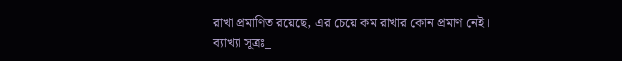রাখা প্রমাণিত রয়েছে, এর চেয়ে কম রাখার কোন প্রমাণ নেই।
ব্যাখ্যা সূত্রঃ_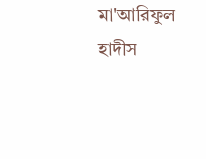মা'আরিফুল হাদীস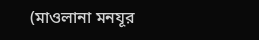(মাওলানা মনযূর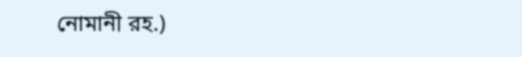নোমানী রহ.)